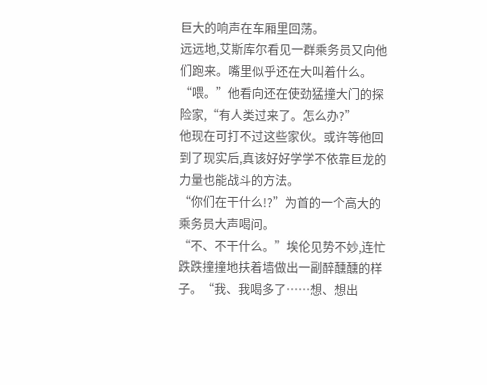巨大的响声在车厢里回荡。
远远地,艾斯库尔看见一群乘务员又向他们跑来。嘴里似乎还在大叫着什么。
“喂。”他看向还在使劲猛撞大门的探险家,“有人类过来了。怎么办?”
他现在可打不过这些家伙。或许等他回到了现实后,真该好好学学不依靠巨龙的力量也能战斗的方法。
“你们在干什么!?”为首的一个高大的乘务员大声喝问。
“不、不干什么。”埃伦见势不妙,连忙跌跌撞撞地扶着墙做出一副醉醺醺的样子。“我、我喝多了……想、想出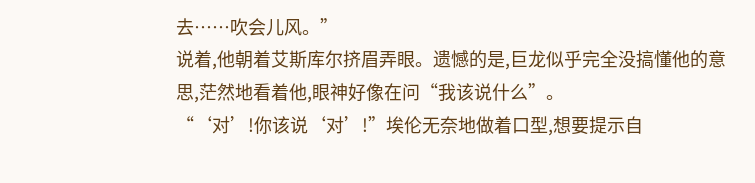去……吹会儿风。”
说着,他朝着艾斯库尔挤眉弄眼。遗憾的是,巨龙似乎完全没搞懂他的意思,茫然地看着他,眼神好像在问“我该说什么”。
“‘对’!你该说‘对’!”埃伦无奈地做着口型,想要提示自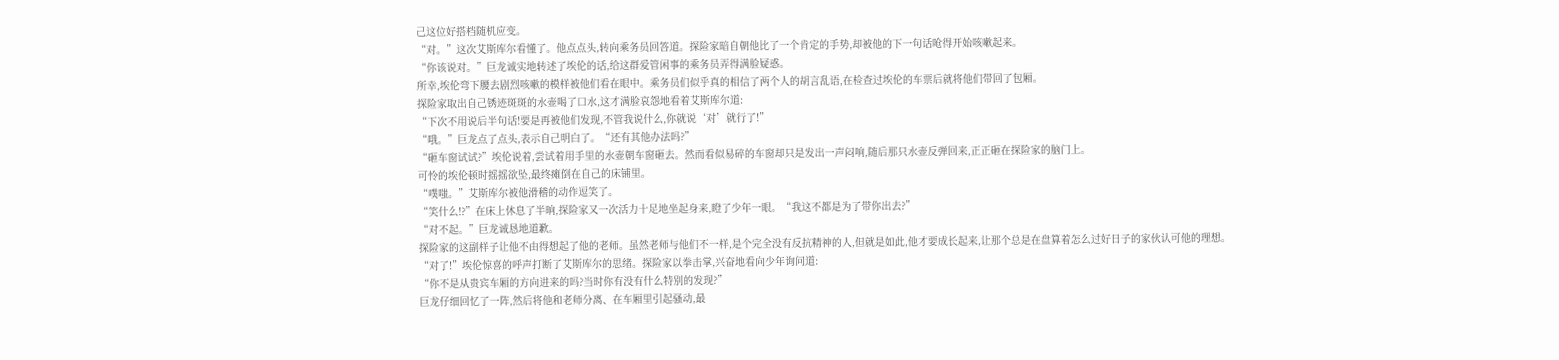己这位好搭档随机应变。
“对。”这次艾斯库尔看懂了。他点点头,转向乘务员回答道。探险家暗自朝他比了一个肯定的手势,却被他的下一句话呛得开始咳嗽起来。
“你该说对。”巨龙诚实地转述了埃伦的话,给这群爱管闲事的乘务员弄得满脸疑惑。
所幸,埃伦弯下腰去剧烈咳嗽的模样被他们看在眼中。乘务员们似乎真的相信了两个人的胡言乱语,在检查过埃伦的车票后就将他们带回了包厢。
探险家取出自己锈迹斑斑的水壶喝了口水,这才满脸哀怨地看着艾斯库尔道:
“下次不用说后半句话!要是再被他们发现,不管我说什么,你就说‘对’就行了!”
“哦。”巨龙点了点头,表示自己明白了。“还有其他办法吗?”
“砸车窗试试?”埃伦说着,尝试着用手里的水壶朝车窗砸去。然而看似易碎的车窗却只是发出一声闷响,随后那只水壶反弹回来,正正砸在探险家的脑门上。
可怜的埃伦顿时摇摇欲坠,最终瘫倒在自己的床铺里。
“噗嗤。”艾斯库尔被他滑稽的动作逗笑了。
“笑什么!?”在床上休息了半晌,探险家又一次活力十足地坐起身来,瞪了少年一眼。“我这不都是为了带你出去?”
“对不起。”巨龙诚恳地道歉。
探险家的这副样子让他不由得想起了他的老师。虽然老师与他们不一样,是个完全没有反抗精神的人,但就是如此,他才要成长起来,让那个总是在盘算着怎么过好日子的家伙认可他的理想。
“对了!”埃伦惊喜的呼声打断了艾斯库尔的思绪。探险家以拳击掌,兴奋地看向少年询问道:
“你不是从贵宾车厢的方向进来的吗?当时你有没有什么特别的发现?”
巨龙仔细回忆了一阵,然后将他和老师分离、在车厢里引起骚动,最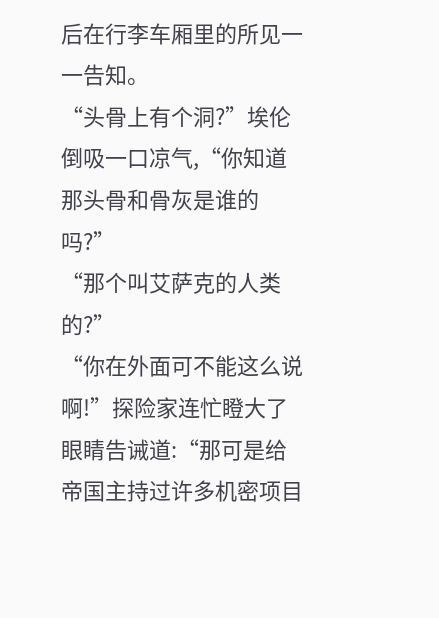后在行李车厢里的所见一一告知。
“头骨上有个洞?”埃伦倒吸一口凉气,“你知道那头骨和骨灰是谁的吗?”
“那个叫艾萨克的人类的?”
“你在外面可不能这么说啊!”探险家连忙瞪大了眼睛告诫道:“那可是给帝国主持过许多机密项目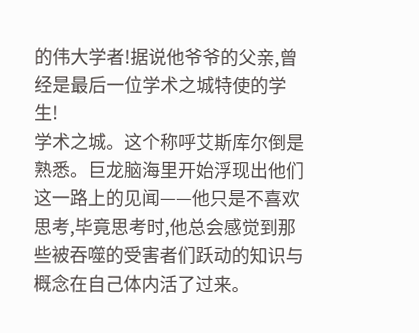的伟大学者!据说他爷爷的父亲,曾经是最后一位学术之城特使的学生!
学术之城。这个称呼艾斯库尔倒是熟悉。巨龙脑海里开始浮现出他们这一路上的见闻——他只是不喜欢思考,毕竟思考时,他总会感觉到那些被吞噬的受害者们跃动的知识与概念在自己体内活了过来。